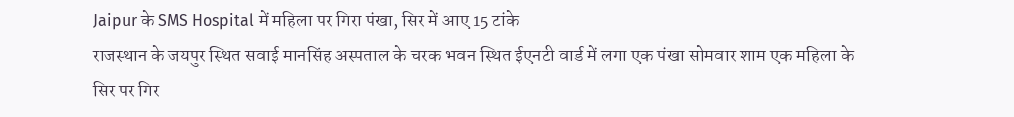Jaipur के SMS Hospital में महिला पर गिरा पंखा, सिर में आए 15 टांके
राजस्थान के जयपुर स्थित सवाई मानसिंह अस्पताल के चरक भवन स्थित ईएनटी वार्ड में लगा एक पंखा सोमवार शाम एक महिला के सिर पर गिर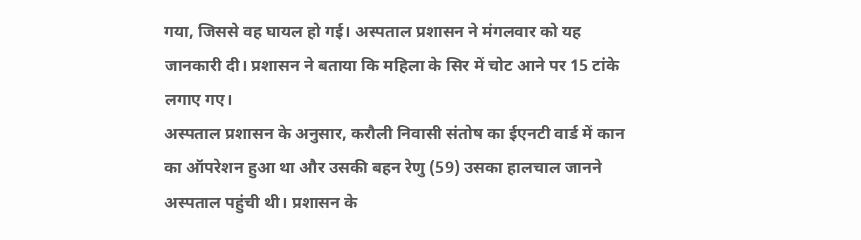गया, जिससे वह घायल हो गई। अस्पताल प्रशासन ने मंगलवार को यह जानकारी दी। प्रशासन ने बताया कि महिला के सिर में चोट आने पर 15 टांके लगाए गए।
अस्पताल प्रशासन के अनुसार, करौली निवासी संतोष का ईएनटी वार्ड में कान का ऑपरेशन हुआ था और उसकी बहन रेणु (59) उसका हालचाल जानने अस्पताल पहुंची थी। प्रशासन के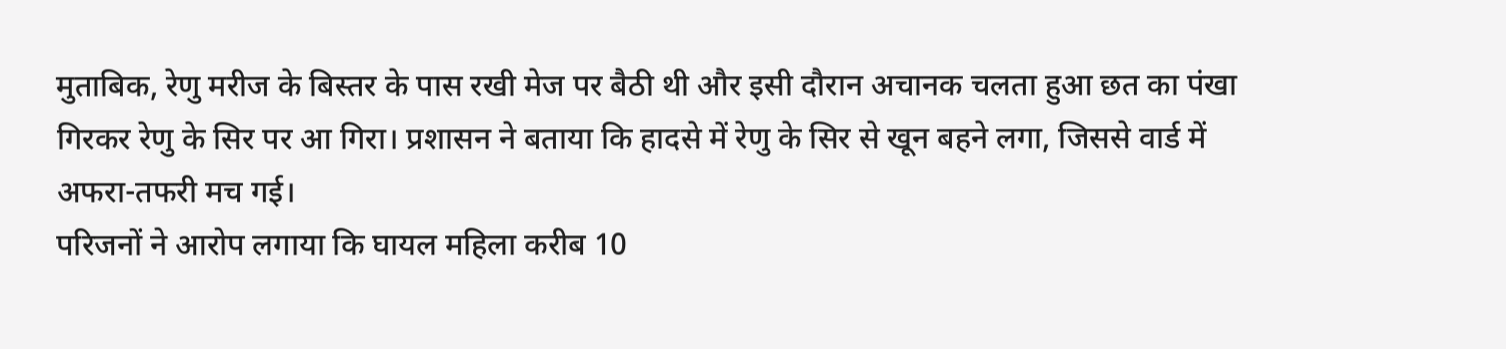मुताबिक, रेणु मरीज के बिस्तर के पास रखी मेज पर बैठी थी और इसी दौरान अचानक चलता हुआ छत का पंखा गिरकर रेणु के सिर पर आ गिरा। प्रशासन ने बताया कि हादसे में रेणु के सिर से खून बहने लगा, जिससे वार्ड में अफरा-तफरी मच गई।
परिजनों ने आरोप लगाया कि घायल महिला करीब 10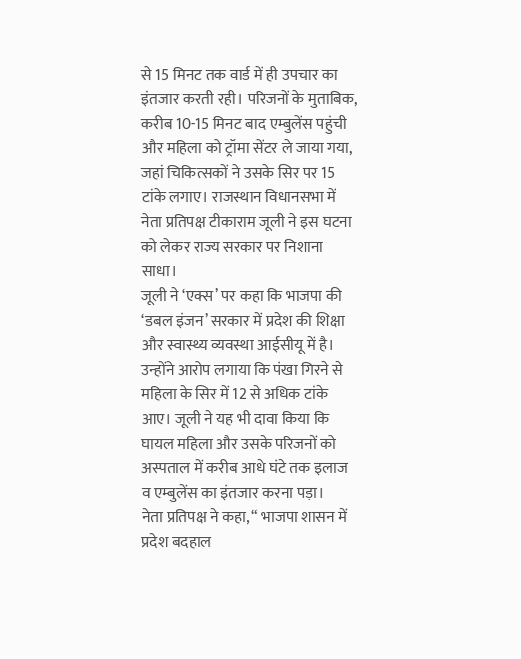से 15 मिनट तक वार्ड में ही उपचार का इंतजार करती रही। परिजनों के मुताबिक, करीब 10-15 मिनट बाद एम्बुलेंस पहुंची और महिला को ट्रॉमा सेंटर ले जाया गया, जहां चिकित्सकों ने उसके सिर पर 15 टांके लगाए। राजस्थान विधानसभा में नेता प्रतिपक्ष टीकाराम जूली ने इस घटना को लेकर राज्य सरकार पर निशाना साधा।
जूली ने ‘एक्स’ पर कहा कि भाजपा की ‘डबल इंजन’ सरकार में प्रदेश की शिक्षा और स्वास्थ्य व्यवस्था आईसीयू में है। उन्होंने आरोप लगाया कि पंखा गिरने से महिला के सिर में 12 से अधिक टांके आए। जूली ने यह भी दावा किया कि घायल महिला और उसके परिजनों को अस्पताल में करीब आधे घंटे तक इलाज व एम्बुलेंस का इंतजार करना पड़ा।
नेता प्रतिपक्ष ने कहा, “ भाजपा शासन में प्रदेश बदहाल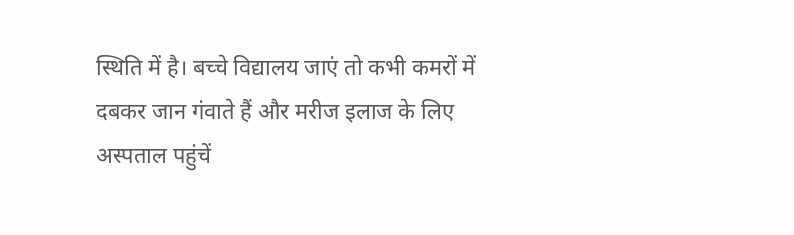स्थिति में है। बच्चे विद्यालय जाएं तो कभी कमरों में दबकर जान गंवाते हैं और मरीज इलाज के लिए अस्पताल पहुंचें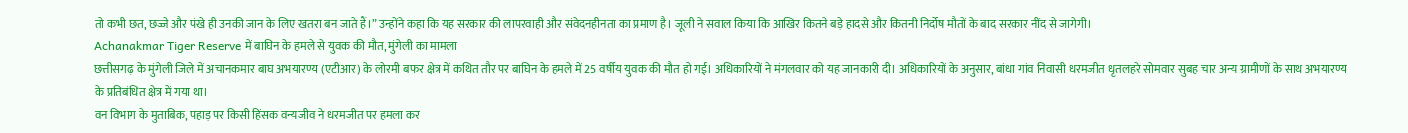तो कभी छत, छज्जे और पंखे ही उनकी जान के लिए खतरा बन जाते हैं।” उन्होंने कहा कि यह सरकार की लापरवाही और संवेदनहीनता का प्रमाण है। जूली ने सवाल किया कि आखिर कितने बड़े हादसे और कितनी निर्दोष मौतों के बाद सरकार नींद से जागेगी।
Achanakmar Tiger Reserve में बाघिन के हमले से युवक की मौत, मुंगेली का मामला
छत्तीसगढ़ के मुंगेली जिले में अचानकमार बाघ अभयारण्य (एटीआर) के लोरमी बफर क्षेत्र में कथित तौर पर बाघिन के हमले में 25 वर्षीय युवक की मौत हो गई। अधिकारियों ने मंगलवार को यह जानकारी दी। अधिकारियों के अनुसार, बांधा गांव निवासी धरमजीत धृतलहरे सोमवार सुबह चार अन्य ग्रामीणों के साथ अभयारण्य के प्रतिबंधित क्षेत्र में गया था।
वन विभाग के मुताबिक, पहाड़ पर किसी हिंसक वन्यजीव ने धरमजीत पर हमला कर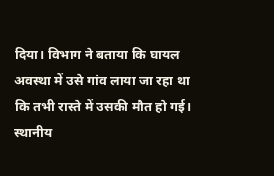दिया। विभाग ने बताया कि घायल अवस्था में उसे गांव लाया जा रहा था कि तभी रास्ते में उसकी मौत हो गई। स्थानीय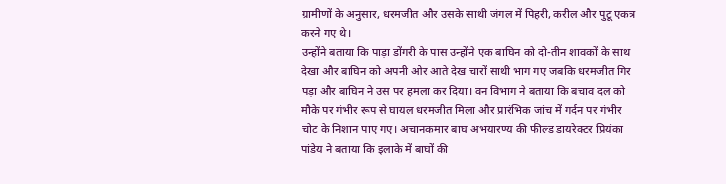ग्रामीणों के अनुसार, धरमजीत और उसके साथी जंगल में पिहरी, करील और पुटू एकत्र करने गए थे।
उन्होंने बताया कि पाड़ा डोंगरी के पास उन्होंने एक बाघिन को दो-तीन शावकों के साथ देखा और बाघिन को अपनी ओर आते देख चारों साथी भाग गए जबकि धरमजीत गिर पड़ा और बाघिन ने उस पर हमला कर दिया। वन विभाग ने बताया कि बचाव दल को मौके पर गंभीर रूप से घायल धरमजीत मिला और प्रारंभिक जांच में गर्दन पर गंभीर चोट के निशान पाए गए। अचानकमार बाघ अभयारण्य की फील्ड डायरेक्टर प्रियंका पांडेय ने बताया कि इलाके में बाघों की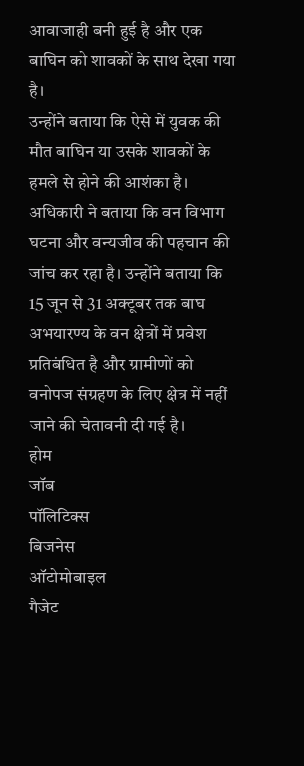आवाजाही बनी हुई है और एक बाघिन को शावकों के साथ देखा गया है।
उन्होंने बताया कि ऐसे में युवक की मौत बाघिन या उसके शावकों के हमले से होने की आशंका है। अधिकारी ने बताया कि वन विभाग घटना और वन्यजीव की पहचान की जांच कर रहा है। उन्होंने बताया कि 15 जून से 31 अक्टूबर तक बाघ अभयारण्य के वन क्षेत्रों में प्रवेश प्रतिबंधित है और ग्रामीणों को वनोपज संग्रहण के लिए क्षेत्र में नहीं जाने की चेतावनी दी गई है।
होम
जॉब
पॉलिटिक्स
बिजनेस
ऑटोमोबाइल
गैजेट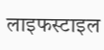लाइफस्टाइल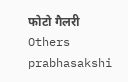फोटो गैलरी
Others
prabhasakshi